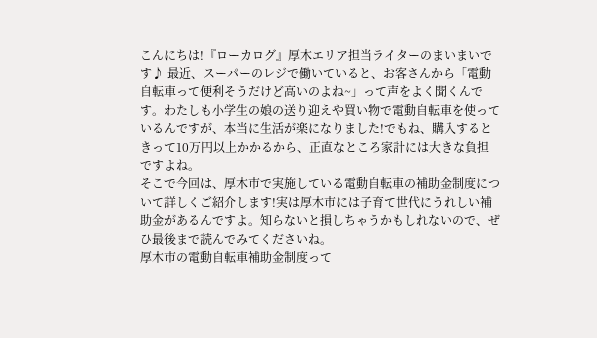こんにちは!『ローカログ』厚木エリア担当ライターのまいまいです♪ 最近、スーパーのレジで働いていると、お客さんから「電動自転車って便利そうだけど高いのよね~」って声をよく聞くんです。わたしも小学生の娘の送り迎えや買い物で電動自転車を使っているんですが、本当に生活が楽になりました!でもね、購入するときって10万円以上かかるから、正直なところ家計には大きな負担ですよね。
そこで今回は、厚木市で実施している電動自転車の補助金制度について詳しくご紹介します!実は厚木市には子育て世代にうれしい補助金があるんですよ。知らないと損しちゃうかもしれないので、ぜひ最後まで読んでみてくださいね。
厚木市の電動自転車補助金制度って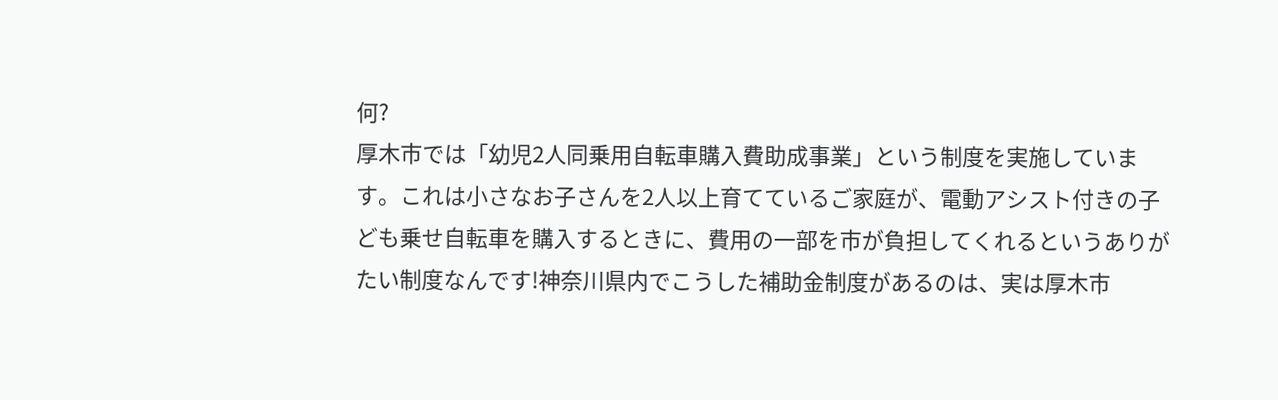何?
厚木市では「幼児2人同乗用自転車購入費助成事業」という制度を実施しています。これは小さなお子さんを2人以上育てているご家庭が、電動アシスト付きの子ども乗せ自転車を購入するときに、費用の一部を市が負担してくれるというありがたい制度なんです!神奈川県内でこうした補助金制度があるのは、実は厚木市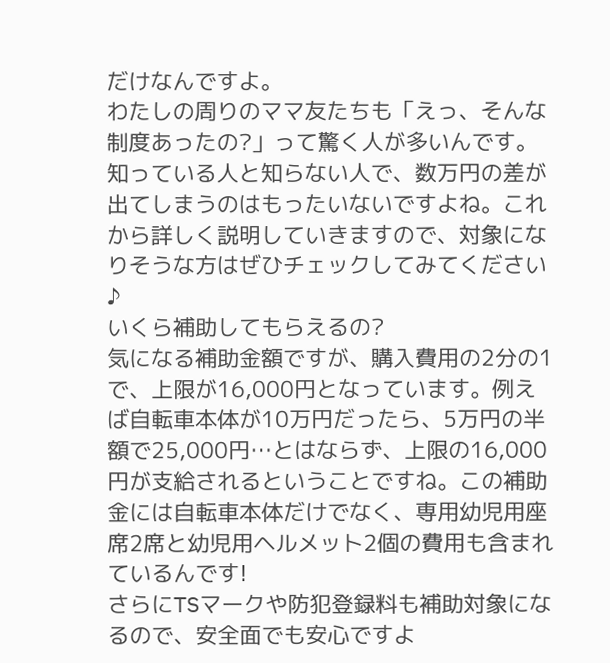だけなんですよ。
わたしの周りのママ友たちも「えっ、そんな制度あったの?」って驚く人が多いんです。知っている人と知らない人で、数万円の差が出てしまうのはもったいないですよね。これから詳しく説明していきますので、対象になりそうな方はぜひチェックしてみてください♪
いくら補助してもらえるの?
気になる補助金額ですが、購入費用の2分の1で、上限が16,000円となっています。例えば自転車本体が10万円だったら、5万円の半額で25,000円…とはならず、上限の16,000円が支給されるということですね。この補助金には自転車本体だけでなく、専用幼児用座席2席と幼児用ヘルメット2個の費用も含まれているんです!
さらにTSマークや防犯登録料も補助対象になるので、安全面でも安心ですよ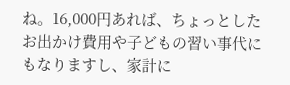ね。16,000円あれば、ちょっとしたお出かけ費用や子どもの習い事代にもなりますし、家計に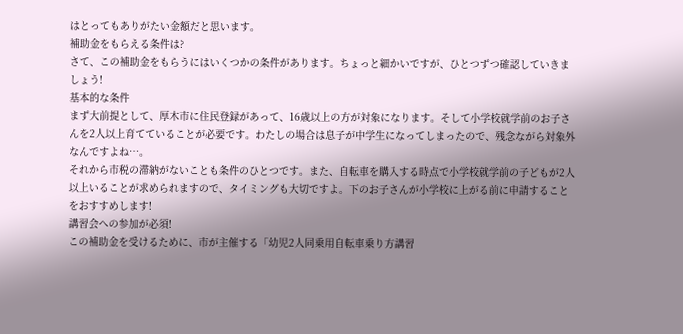はとってもありがたい金額だと思います。
補助金をもらえる条件は?
さて、この補助金をもらうにはいくつかの条件があります。ちょっと細かいですが、ひとつずつ確認していきましょう!
基本的な条件
まず大前提として、厚木市に住民登録があって、16歳以上の方が対象になります。そして小学校就学前のお子さんを2人以上育てていることが必要です。わたしの場合は息子が中学生になってしまったので、残念ながら対象外なんですよね…。
それから市税の滞納がないことも条件のひとつです。また、自転車を購入する時点で小学校就学前の子どもが2人以上いることが求められますので、タイミングも大切ですよ。下のお子さんが小学校に上がる前に申請することをおすすめします!
講習会への参加が必須!
この補助金を受けるために、市が主催する「幼児2人同乗用自転車乗り方講習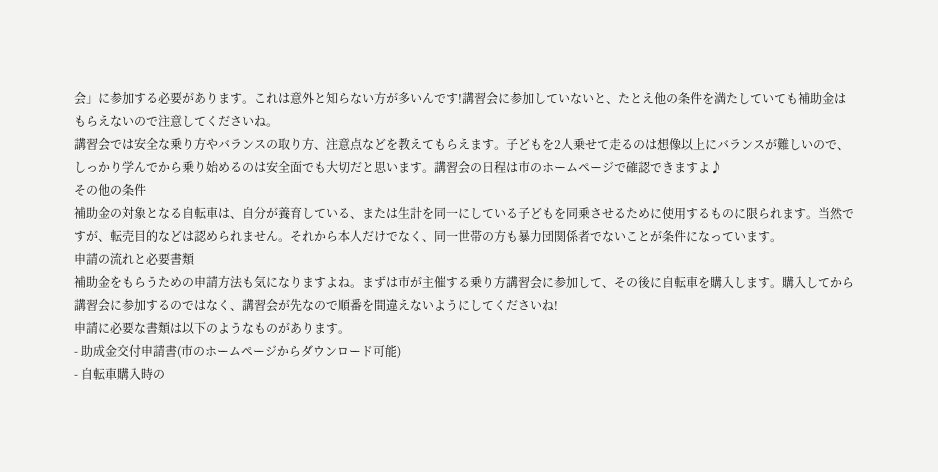会」に参加する必要があります。これは意外と知らない方が多いんです!講習会に参加していないと、たとえ他の条件を満たしていても補助金はもらえないので注意してくださいね。
講習会では安全な乗り方やバランスの取り方、注意点などを教えてもらえます。子どもを2人乗せて走るのは想像以上にバランスが難しいので、しっかり学んでから乗り始めるのは安全面でも大切だと思います。講習会の日程は市のホームページで確認できますよ♪
その他の条件
補助金の対象となる自転車は、自分が養育している、または生計を同一にしている子どもを同乗させるために使用するものに限られます。当然ですが、転売目的などは認められません。それから本人だけでなく、同一世帯の方も暴力団関係者でないことが条件になっています。
申請の流れと必要書類
補助金をもらうための申請方法も気になりますよね。まずは市が主催する乗り方講習会に参加して、その後に自転車を購入します。購入してから講習会に参加するのではなく、講習会が先なので順番を間違えないようにしてくださいね!
申請に必要な書類は以下のようなものがあります。
- 助成金交付申請書(市のホームページからダウンロード可能)
- 自転車購入時の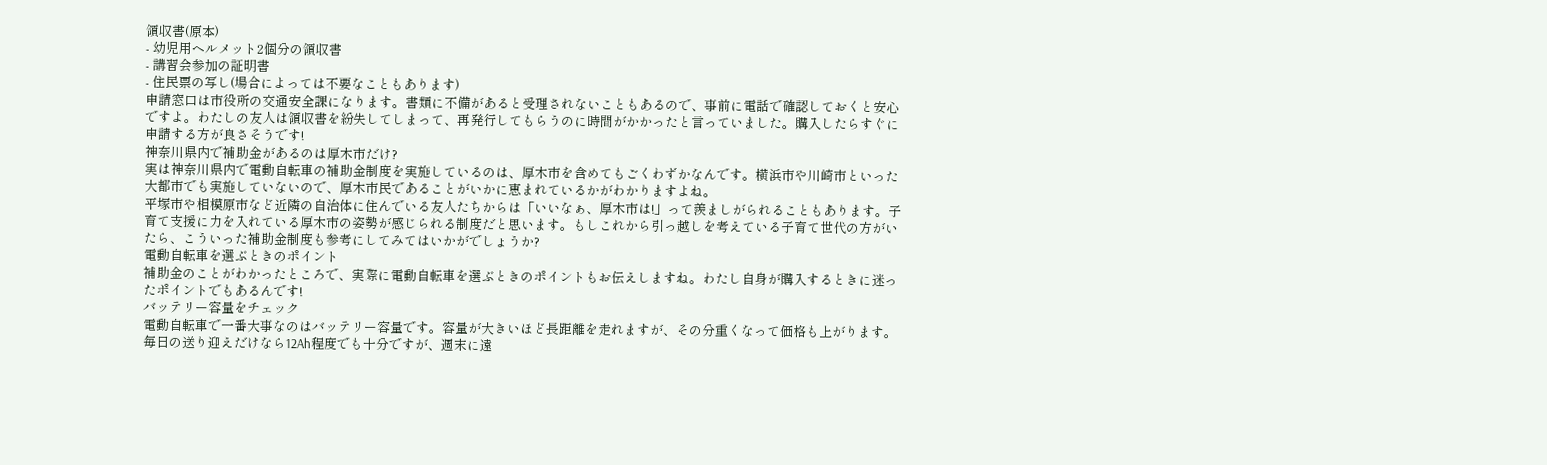領収書(原本)
- 幼児用ヘルメット2個分の領収書
- 講習会参加の証明書
- 住民票の写し(場合によっては不要なこともあります)
申請窓口は市役所の交通安全課になります。書類に不備があると受理されないこともあるので、事前に電話で確認しておくと安心ですよ。わたしの友人は領収書を紛失してしまって、再発行してもらうのに時間がかかったと言っていました。購入したらすぐに申請する方が良さそうです!
神奈川県内で補助金があるのは厚木市だけ?
実は神奈川県内で電動自転車の補助金制度を実施しているのは、厚木市を含めてもごくわずかなんです。横浜市や川崎市といった大都市でも実施していないので、厚木市民であることがいかに恵まれているかがわかりますよね。
平塚市や相模原市など近隣の自治体に住んでいる友人たちからは「いいなぁ、厚木市は!」って羨ましがられることもあります。子育て支援に力を入れている厚木市の姿勢が感じられる制度だと思います。もしこれから引っ越しを考えている子育て世代の方がいたら、こういった補助金制度も参考にしてみてはいかがでしょうか?
電動自転車を選ぶときのポイント
補助金のことがわかったところで、実際に電動自転車を選ぶときのポイントもお伝えしますね。わたし自身が購入するときに迷ったポイントでもあるんです!
バッテリー容量をチェック
電動自転車で一番大事なのはバッテリー容量です。容量が大きいほど長距離を走れますが、その分重くなって価格も上がります。毎日の送り迎えだけなら12Ah程度でも十分ですが、週末に遠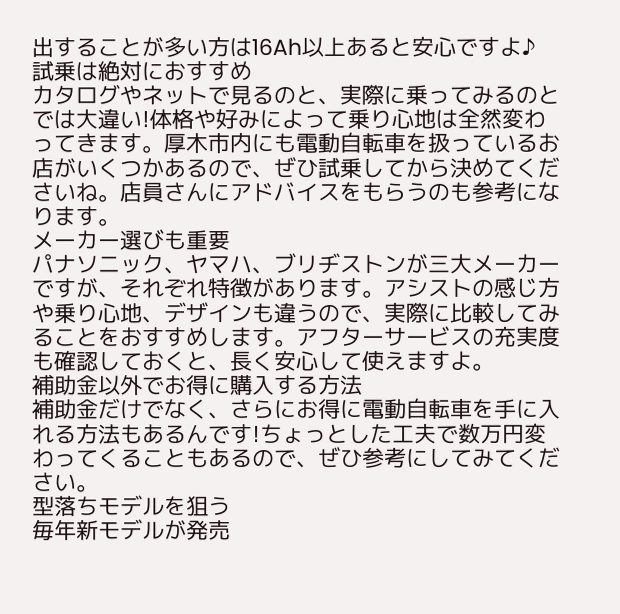出することが多い方は16Ah以上あると安心ですよ♪
試乗は絶対におすすめ
カタログやネットで見るのと、実際に乗ってみるのとでは大違い!体格や好みによって乗り心地は全然変わってきます。厚木市内にも電動自転車を扱っているお店がいくつかあるので、ぜひ試乗してから決めてくださいね。店員さんにアドバイスをもらうのも参考になります。
メーカー選びも重要
パナソニック、ヤマハ、ブリヂストンが三大メーカーですが、それぞれ特徴があります。アシストの感じ方や乗り心地、デザインも違うので、実際に比較してみることをおすすめします。アフターサービスの充実度も確認しておくと、長く安心して使えますよ。
補助金以外でお得に購入する方法
補助金だけでなく、さらにお得に電動自転車を手に入れる方法もあるんです!ちょっとした工夫で数万円変わってくることもあるので、ぜひ参考にしてみてください。
型落ちモデルを狙う
毎年新モデルが発売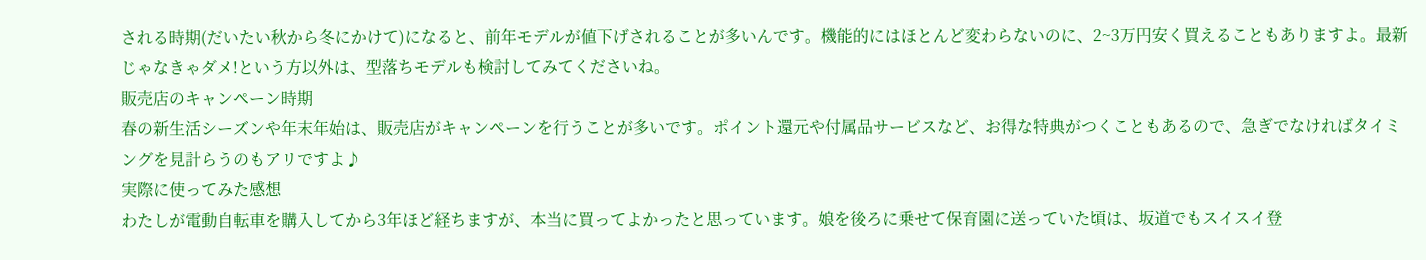される時期(だいたい秋から冬にかけて)になると、前年モデルが値下げされることが多いんです。機能的にはほとんど変わらないのに、2~3万円安く買えることもありますよ。最新じゃなきゃダメ!という方以外は、型落ちモデルも検討してみてくださいね。
販売店のキャンペーン時期
春の新生活シーズンや年末年始は、販売店がキャンペーンを行うことが多いです。ポイント還元や付属品サービスなど、お得な特典がつくこともあるので、急ぎでなければタイミングを見計らうのもアリですよ♪
実際に使ってみた感想
わたしが電動自転車を購入してから3年ほど経ちますが、本当に買ってよかったと思っています。娘を後ろに乗せて保育園に送っていた頃は、坂道でもスイスイ登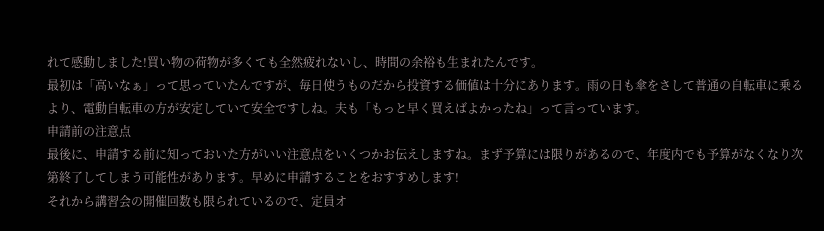れて感動しました!買い物の荷物が多くても全然疲れないし、時間の余裕も生まれたんです。
最初は「高いなぁ」って思っていたんですが、毎日使うものだから投資する価値は十分にあります。雨の日も傘をさして普通の自転車に乗るより、電動自転車の方が安定していて安全ですしね。夫も「もっと早く買えばよかったね」って言っています。
申請前の注意点
最後に、申請する前に知っておいた方がいい注意点をいくつかお伝えしますね。まず予算には限りがあるので、年度内でも予算がなくなり次第終了してしまう可能性があります。早めに申請することをおすすめします!
それから講習会の開催回数も限られているので、定員オ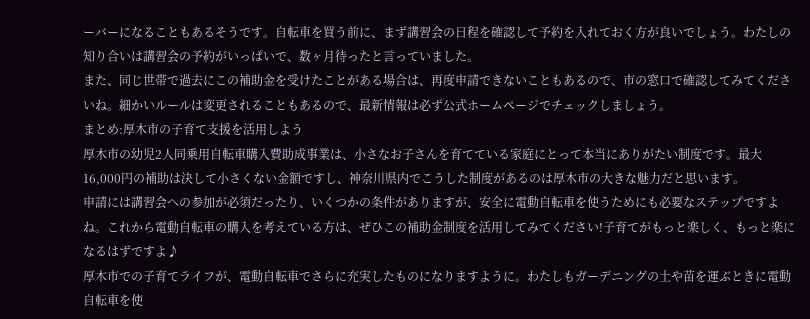ーバーになることもあるそうです。自転車を買う前に、まず講習会の日程を確認して予約を入れておく方が良いでしょう。わたしの知り合いは講習会の予約がいっぱいで、数ヶ月待ったと言っていました。
また、同じ世帯で過去にこの補助金を受けたことがある場合は、再度申請できないこともあるので、市の窓口で確認してみてくださいね。細かいルールは変更されることもあるので、最新情報は必ず公式ホームページでチェックしましょう。
まとめ:厚木市の子育て支援を活用しよう
厚木市の幼児2人同乗用自転車購入費助成事業は、小さなお子さんを育てている家庭にとって本当にありがたい制度です。最大16,000円の補助は決して小さくない金額ですし、神奈川県内でこうした制度があるのは厚木市の大きな魅力だと思います。
申請には講習会への参加が必須だったり、いくつかの条件がありますが、安全に電動自転車を使うためにも必要なステップですよね。これから電動自転車の購入を考えている方は、ぜひこの補助金制度を活用してみてください!子育てがもっと楽しく、もっと楽になるはずですよ♪
厚木市での子育てライフが、電動自転車でさらに充実したものになりますように。わたしもガーデニングの土や苗を運ぶときに電動自転車を使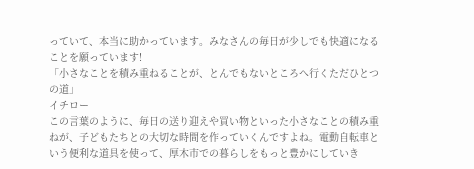っていて、本当に助かっています。みなさんの毎日が少しでも快適になることを願っています!
「小さなことを積み重ねることが、とんでもないところへ行くただひとつの道」
イチロー
この言葉のように、毎日の送り迎えや買い物といった小さなことの積み重ねが、子どもたちとの大切な時間を作っていくんですよね。電動自転車という便利な道具を使って、厚木市での暮らしをもっと豊かにしていき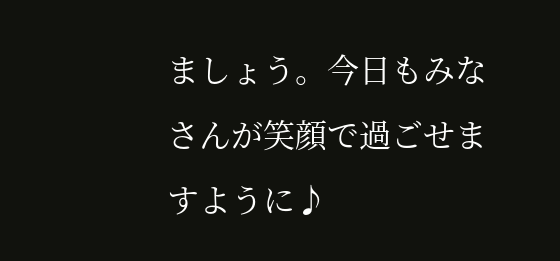ましょう。今日もみなさんが笑顔で過ごせますように♪